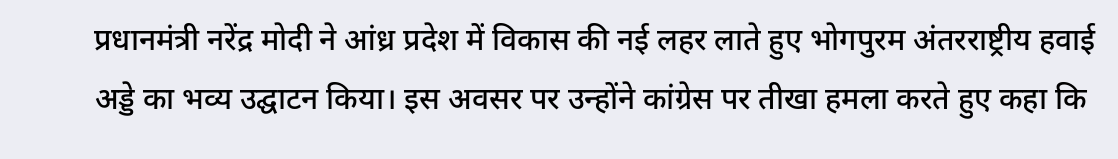प्रधानमंत्री नरेंद्र मोदी ने आंध्र प्रदेश में विकास की नई लहर लाते हुए भोगपुरम अंतरराष्ट्रीय हवाई अड्डे का भव्य उद्घाटन किया। इस अवसर पर उन्होंने कांग्रेस पर तीखा हमला करते हुए कहा कि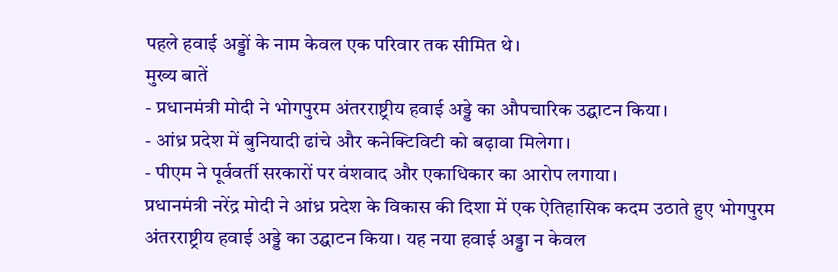पहले हवाई अड्डों के नाम केवल एक परिवार तक सीमित थे।
मुख्य बातें
- प्रधानमंत्री मोदी ने भोगपुरम अंतरराष्ट्रीय हवाई अड्डे का औपचारिक उद्घाटन किया।
- आंध्र प्रदेश में बुनियादी ढांचे और कनेक्टिविटी को बढ़ावा मिलेगा।
- पीएम ने पूर्ववर्ती सरकारों पर वंशवाद और एकाधिकार का आरोप लगाया।
प्रधानमंत्री नरेंद्र मोदी ने आंध्र प्रदेश के विकास की दिशा में एक ऐतिहासिक कदम उठाते हुए भोगपुरम अंतरराष्ट्रीय हवाई अड्डे का उद्घाटन किया। यह नया हवाई अड्डा न केवल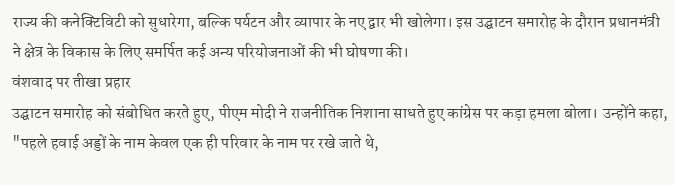राज्य की कनेक्टिविटी को सुधारेगा, बल्कि पर्यटन और व्यापार के नए द्वार भी खोलेगा। इस उद्घाटन समारोह के दौरान प्रधानमंत्री ने क्षेत्र के विकास के लिए समर्पित कई अन्य परियोजनाओं की भी घोषणा की।
वंशवाद पर तीखा प्रहार
उद्घाटन समारोह को संबोधित करते हुए, पीएम मोदी ने राजनीतिक निशाना साधते हुए कांग्रेस पर कड़ा हमला बोला। उन्होंने कहा, "पहले हवाई अड्डों के नाम केवल एक ही परिवार के नाम पर रखे जाते थे,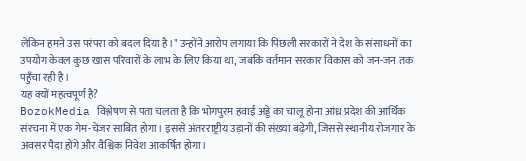लेकिन हमने उस परंपरा को बदल दिया है।" उन्होंने आरोप लगाया कि पिछली सरकारों ने देश के संसाधनों का उपयोग केवल कुछ खास परिवारों के लाभ के लिए किया था, जबकि वर्तमान सरकार विकास को जन-जन तक पहुँचा रही है।
यह क्यों महत्वपूर्ण है?
BozokMedia विश्लेषण से पता चलता है कि भोगपुरम हवाई अड्डे का चालू होना आंध्र प्रदेश की आर्थिक संरचना में एक गेम-चेंजर साबित होगा। इससे अंतरराष्ट्रीय उड़ानों की संख्या बढ़ेगी, जिससे स्थानीय रोजगार के अवसर पैदा होंगे और वैश्विक निवेश आकर्षित होगा।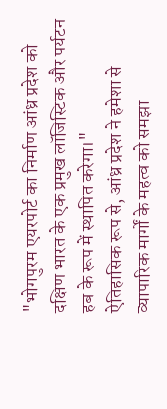"भोगपुरम एयरपोर्ट का निर्माण आंध्र प्रदेश को दक्षिण भारत के एक प्रमुख लॉजिस्टिक और पर्यटन हब के रूप में स्थापित करेगा।"
ऐतिहासिक रूप से, आंध्र प्रदेश ने हमेशा से व्यापारिक मार्गों के महत्व को समझा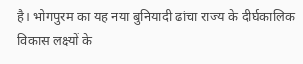है। भोगपुरम का यह नया बुनियादी ढांचा राज्य के दीर्घकालिक विकास लक्ष्यों के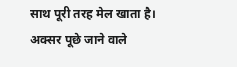साथ पूरी तरह मेल खाता है।
अक्सर पूछे जाने वाले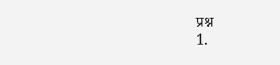प्रश्न
1.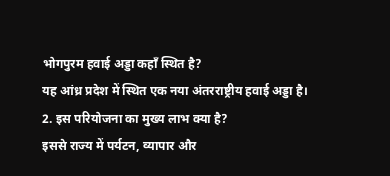भोगपुरम हवाई अड्डा कहाँ स्थित है?
यह आंध्र प्रदेश में स्थित एक नया अंतरराष्ट्रीय हवाई अड्डा है।
2. इस परियोजना का मुख्य लाभ क्या है?
इससे राज्य में पर्यटन, व्यापार और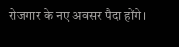रोजगार के नए अवसर पैदा होंगे।